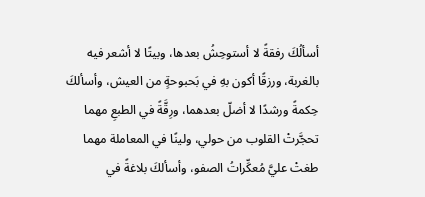أسألُكَ رفقةً لا أستوحِشُ بعدها، وبيتًا لا أشعر فيه بالغربة، ورزقًا أكون بهِ في بَحبوحةٍ من العيش، وأسألكَ حِكمةً ورشدًا لا أضلّ بعدهما، ورِقَّةً في الطبعِ مهما تحجَّرتْ القلوب من حولي، ولينًا في المعاملة مهما طغتْ عليَّ مُعكِّراتُ الصفو، وأسألكَ بلاغةً في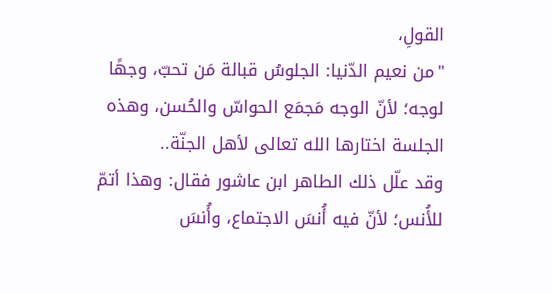القولِ،
"من نعيم الدّنيا: الجلوسُ قبالة مَن تحبّ، وجهًا لوجه؛ لأنّ الوجه مَجمَع الحواسّ والحُسن، وهذه الجلسة اختارها الله تعالى لأهل الجنّة..
وقد علّل ذلك الطاهر ابن عاشور فقال: وهذا أتمّ للأُنس؛ لأنّ فيه أُنسَ الاجتماع، وأُنسَ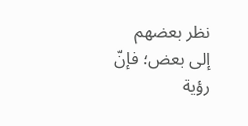نظر بعضهم إلى بعض؛ فإنّ رؤية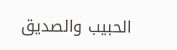الحبيب والصديق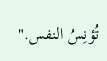تُؤنِسُ النفس."